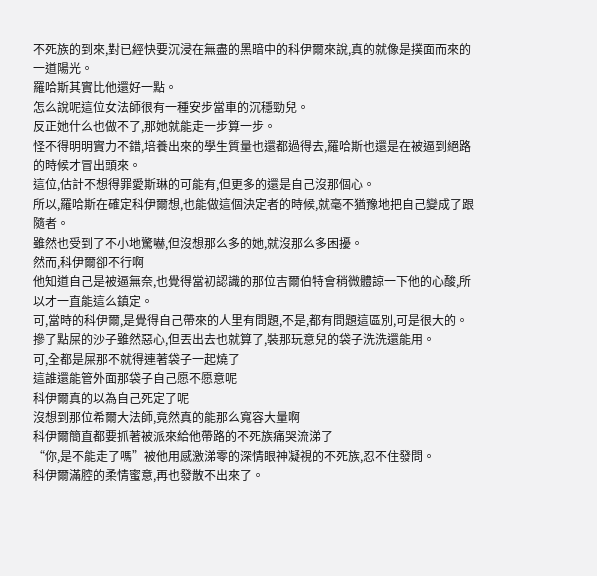不死族的到來,對已經快要沉浸在無盡的黑暗中的科伊爾來說,真的就像是撲面而來的一道陽光。
羅哈斯其實比他還好一點。
怎么說呢這位女法師很有一種安步當車的沉穩勁兒。
反正她什么也做不了,那她就能走一步算一步。
怪不得明明實力不錯,培養出來的學生質量也還都過得去,羅哈斯也還是在被逼到絕路的時候才冒出頭來。
這位,估計不想得罪愛斯琳的可能有,但更多的還是自己沒那個心。
所以,羅哈斯在確定科伊爾想,也能做這個決定者的時候,就毫不猶豫地把自己變成了跟隨者。
雖然也受到了不小地驚嚇,但沒想那么多的她,就沒那么多困擾。
然而,科伊爾卻不行啊
他知道自己是被逼無奈,也覺得當初認識的那位吉爾伯特會稍微體諒一下他的心酸,所以才一直能這么鎮定。
可,當時的科伊爾,是覺得自己帶來的人里有問題,不是,都有問題這區別,可是很大的。
摻了點屎的沙子雖然惡心,但丟出去也就算了,裝那玩意兒的袋子洗洗還能用。
可,全都是屎那不就得連著袋子一起燒了
這誰還能管外面那袋子自己愿不愿意呢
科伊爾真的以為自己死定了呢
沒想到那位希爾大法師,竟然真的能那么寬容大量啊
科伊爾簡直都要抓著被派來給他帶路的不死族痛哭流涕了
“你,是不能走了嗎”被他用感激涕零的深情眼神凝視的不死族,忍不住發問。
科伊爾滿腔的柔情蜜意,再也發散不出來了。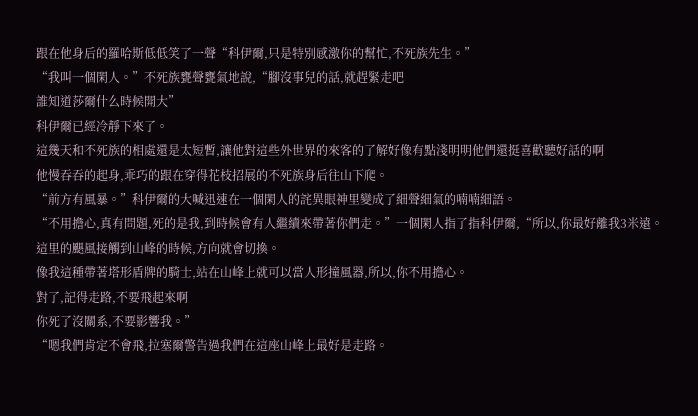跟在他身后的羅哈斯低低笑了一聲“科伊爾,只是特別感激你的幫忙,不死族先生。”
“我叫一個閑人。”不死族甕聲甕氣地說,“腳沒事兒的話,就趕緊走吧
誰知道莎爾什么時候開大”
科伊爾已經冷靜下來了。
這幾天和不死族的相處還是太短暫,讓他對這些外世界的來客的了解好像有點淺明明他們還挺喜歡聽好話的啊
他慢吞吞的起身,乖巧的跟在穿得花枝招展的不死族身后往山下爬。
“前方有風暴。”科伊爾的大喊迅速在一個閑人的詫異眼神里變成了細聲細氣的喃喃細語。
“不用擔心,真有問題,死的是我,到時候會有人繼續來帶著你們走。”一個閑人指了指科伊爾,“所以,你最好離我3米遠。
這里的颶風接觸到山峰的時候,方向就會切換。
像我這種帶著塔形盾牌的騎士,站在山峰上就可以當人形撞風器,所以,你不用擔心。
對了,記得走路,不要飛起來啊
你死了沒關系,不要影響我。”
“嗯我們肯定不會飛,拉塞爾警告過我們在這座山峰上最好是走路。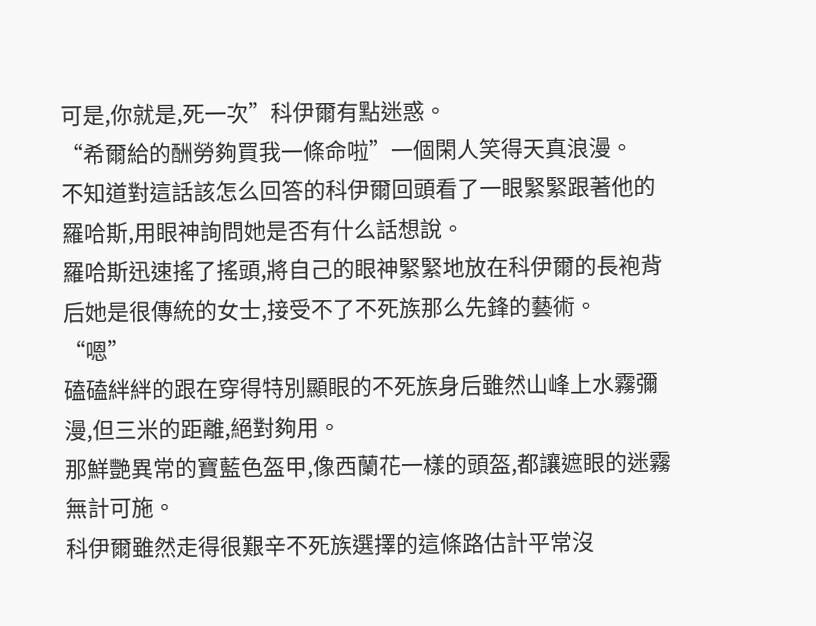可是,你就是,死一次”科伊爾有點迷惑。
“希爾給的酬勞夠買我一條命啦”一個閑人笑得天真浪漫。
不知道對這話該怎么回答的科伊爾回頭看了一眼緊緊跟著他的羅哈斯,用眼神詢問她是否有什么話想說。
羅哈斯迅速搖了搖頭,將自己的眼神緊緊地放在科伊爾的長袍背后她是很傳統的女士,接受不了不死族那么先鋒的藝術。
“嗯”
磕磕絆絆的跟在穿得特別顯眼的不死族身后雖然山峰上水霧彌漫,但三米的距離,絕對夠用。
那鮮艷異常的寶藍色盔甲,像西蘭花一樣的頭盔,都讓遮眼的迷霧無計可施。
科伊爾雖然走得很艱辛不死族選擇的這條路估計平常沒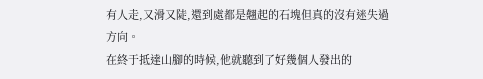有人走,又滑又陡,還到處都是翹起的石塊但真的沒有迷失過方向。
在終于抵達山腳的時候,他就聽到了好幾個人發出的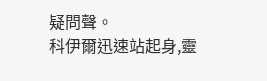疑問聲。
科伊爾迅速站起身,靈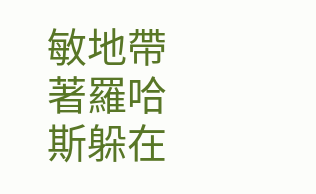敏地帶著羅哈斯躲在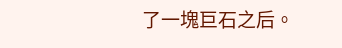了一塊巨石之后。